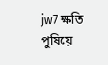jw7 ক্ষতি পুষিয়ে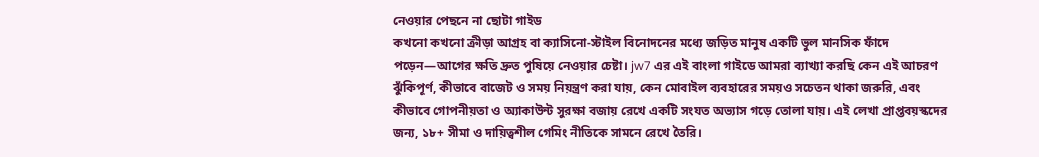নেওয়ার পেছনে না ছোটা গাইড
কখনো কখনো ক্রীড়া আগ্রহ বা ক্যাসিনো-স্টাইল বিনোদনের মধ্যে জড়িত মানুষ একটি ভুল মানসিক ফাঁদে পড়েন—আগের ক্ষতি দ্রুত পুষিয়ে নেওয়ার চেষ্টা। jw7 এর এই বাংলা গাইডে আমরা ব্যাখ্যা করছি কেন এই আচরণ ঝুঁকিপূর্ণ, কীভাবে বাজেট ও সময় নিয়ন্ত্রণ করা যায়, কেন মোবাইল ব্যবহারের সময়ও সচেতন থাকা জরুরি, এবং কীভাবে গোপনীয়তা ও অ্যাকাউন্ট সুরক্ষা বজায় রেখে একটি সংযত অভ্যাস গড়ে তোলা যায়। এই লেখা প্রাপ্তবয়স্কদের জন্য, ১৮+ সীমা ও দায়িত্বশীল গেমিং নীতিকে সামনে রেখে তৈরি।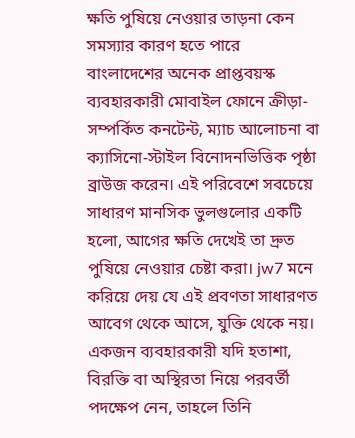ক্ষতি পুষিয়ে নেওয়ার তাড়না কেন সমস্যার কারণ হতে পারে
বাংলাদেশের অনেক প্রাপ্তবয়স্ক ব্যবহারকারী মোবাইল ফোনে ক্রীড়া-সম্পর্কিত কনটেন্ট, ম্যাচ আলোচনা বা ক্যাসিনো-স্টাইল বিনোদনভিত্তিক পৃষ্ঠা ব্রাউজ করেন। এই পরিবেশে সবচেয়ে সাধারণ মানসিক ভুলগুলোর একটি হলো, আগের ক্ষতি দেখেই তা দ্রুত পুষিয়ে নেওয়ার চেষ্টা করা। jw7 মনে করিয়ে দেয় যে এই প্রবণতা সাধারণত আবেগ থেকে আসে, যুক্তি থেকে নয়। একজন ব্যবহারকারী যদি হতাশা, বিরক্তি বা অস্থিরতা নিয়ে পরবর্তী পদক্ষেপ নেন, তাহলে তিনি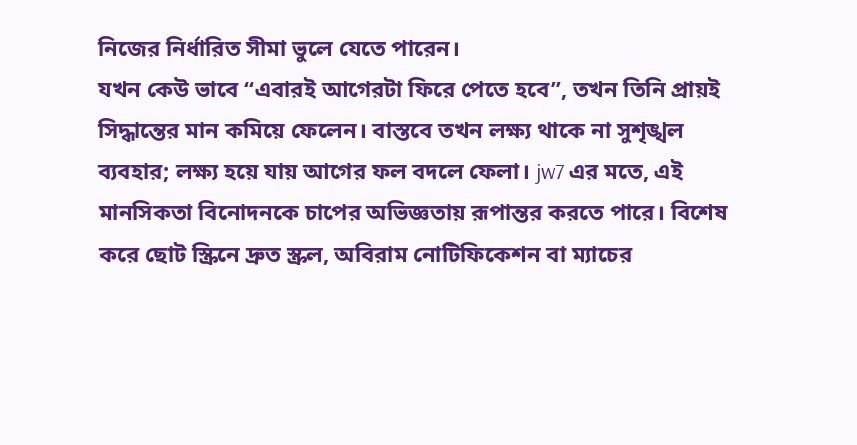নিজের নির্ধারিত সীমা ভুলে যেতে পারেন।
যখন কেউ ভাবে “এবারই আগেরটা ফিরে পেতে হবে”, তখন তিনি প্রায়ই সিদ্ধান্তের মান কমিয়ে ফেলেন। বাস্তবে তখন লক্ষ্য থাকে না সুশৃঙ্খল ব্যবহার; লক্ষ্য হয়ে যায় আগের ফল বদলে ফেলা। jw7 এর মতে, এই মানসিকতা বিনোদনকে চাপের অভিজ্ঞতায় রূপান্তর করতে পারে। বিশেষ করে ছোট স্ক্রিনে দ্রুত স্ক্রল, অবিরাম নোটিফিকেশন বা ম্যাচের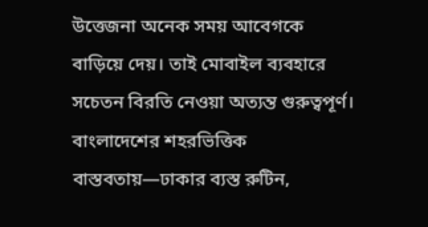উত্তেজনা অনেক সময় আবেগকে বাড়িয়ে দেয়। তাই মোবাইল ব্যবহারে সচেতন বিরতি নেওয়া অত্যন্ত গুরুত্বপূর্ণ।
বাংলাদেশের শহরভিত্তিক বাস্তবতায়—ঢাকার ব্যস্ত রুটিন,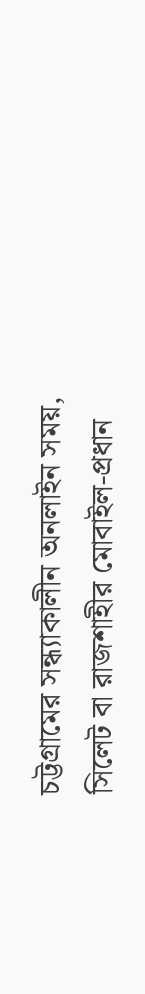চট্টগ্রামের সন্ধ্যাকালীন অনলাইন সময়, সিলেট বা রাজশাহীর মোবাইল-প্রধান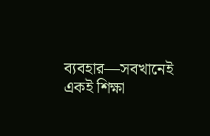ব্যবহার—সবখানেই একই শিক্ষা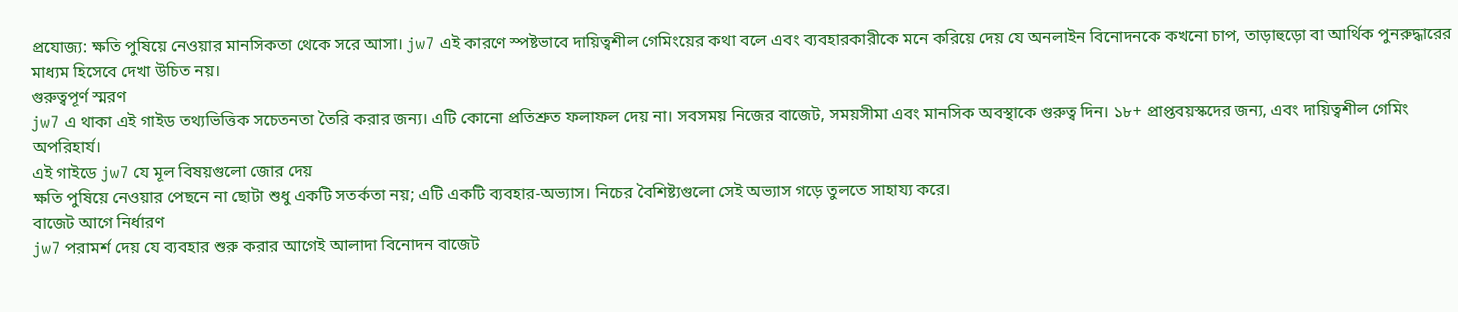প্রযোজ্য: ক্ষতি পুষিয়ে নেওয়ার মানসিকতা থেকে সরে আসা। jw7 এই কারণে স্পষ্টভাবে দায়িত্বশীল গেমিংয়ের কথা বলে এবং ব্যবহারকারীকে মনে করিয়ে দেয় যে অনলাইন বিনোদনকে কখনো চাপ, তাড়াহুড়ো বা আর্থিক পুনরুদ্ধারের মাধ্যম হিসেবে দেখা উচিত নয়।
গুরুত্বপূর্ণ স্মরণ
jw7 এ থাকা এই গাইড তথ্যভিত্তিক সচেতনতা তৈরি করার জন্য। এটি কোনো প্রতিশ্রুত ফলাফল দেয় না। সবসময় নিজের বাজেট, সময়সীমা এবং মানসিক অবস্থাকে গুরুত্ব দিন। ১৮+ প্রাপ্তবয়স্কদের জন্য, এবং দায়িত্বশীল গেমিং অপরিহার্য।
এই গাইডে jw7 যে মূল বিষয়গুলো জোর দেয়
ক্ষতি পুষিয়ে নেওয়ার পেছনে না ছোটা শুধু একটি সতর্কতা নয়; এটি একটি ব্যবহার-অভ্যাস। নিচের বৈশিষ্ট্যগুলো সেই অভ্যাস গড়ে তুলতে সাহায্য করে।
বাজেট আগে নির্ধারণ
jw7 পরামর্শ দেয় যে ব্যবহার শুরু করার আগেই আলাদা বিনোদন বাজেট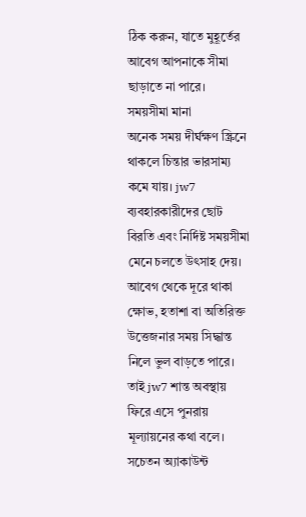ঠিক করুন, যাতে মুহূর্তের আবেগ আপনাকে সীমা ছাড়াতে না পারে।
সময়সীমা মানা
অনেক সময় দীর্ঘক্ষণ স্ক্রিনে থাকলে চিন্তার ভারসাম্য কমে যায়। jw7 ব্যবহারকারীদের ছোট বিরতি এবং নির্দিষ্ট সময়সীমা মেনে চলতে উৎসাহ দেয়।
আবেগ থেকে দূরে থাকা
ক্ষোভ, হতাশা বা অতিরিক্ত উত্তেজনার সময় সিদ্ধান্ত নিলে ভুল বাড়তে পারে। তাই jw7 শান্ত অবস্থায় ফিরে এসে পুনরায় মূল্যায়নের কথা বলে।
সচেতন অ্যাকাউন্ট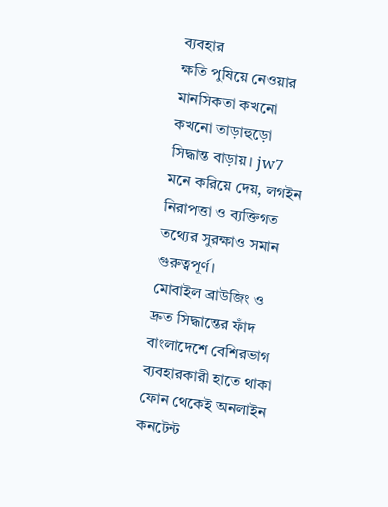ব্যবহার
ক্ষতি পুষিয়ে নেওয়ার মানসিকতা কখনো কখনো তাড়াহুড়ো সিদ্ধান্ত বাড়ায়। jw7 মনে করিয়ে দেয়, লগইন নিরাপত্তা ও ব্যক্তিগত তথ্যের সুরক্ষাও সমান গুরুত্বপূর্ণ।
মোবাইল ব্রাউজিং ও দ্রুত সিদ্ধান্তের ফাঁদ
বাংলাদেশে বেশিরভাগ ব্যবহারকারী হাতে থাকা ফোন থেকেই অনলাইন কনটেন্ট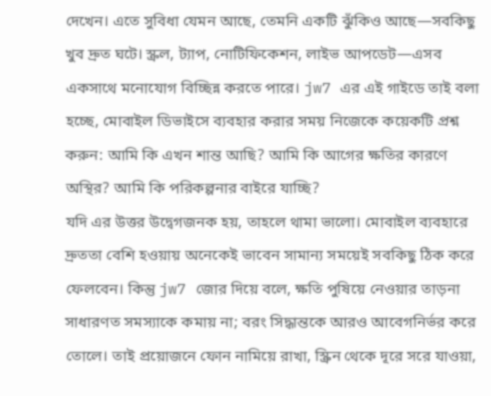দেখেন। এতে সুবিধা যেমন আছে, তেমনি একটি ঝুঁকিও আছে—সবকিছু খুব দ্রুত ঘটে। স্ক্রল, ট্যাপ, নোটিফিকেশন, লাইভ আপডেট—এসব একসাথে মনোযোগ বিচ্ছিন্ন করতে পারে। jw7 এর এই গাইডে তাই বলা হচ্ছে, মোবাইল ডিভাইসে ব্যবহার করার সময় নিজেকে কয়েকটি প্রশ্ন করুন: আমি কি এখন শান্ত আছি? আমি কি আগের ক্ষতির কারণে অস্থির? আমি কি পরিকল্পনার বাইরে যাচ্ছি?
যদি এর উত্তর উদ্বেগজনক হয়, তাহলে থামা ভালো। মোবাইল ব্যবহারে দ্রুততা বেশি হওয়ায় অনেকেই ভাবেন সামান্য সময়েই সবকিছু ঠিক করে ফেলবেন। কিন্তু jw7 জোর দিয়ে বলে, ক্ষতি পুষিয়ে নেওয়ার তাড়না সাধারণত সমস্যাকে কমায় না; বরং সিদ্ধান্তকে আরও আবেগনির্ভর করে তোলে। তাই প্রয়োজনে ফোন নামিয়ে রাখা, স্ক্রিন থেকে দূরে সরে যাওয়া,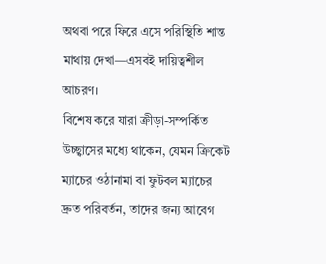অথবা পরে ফিরে এসে পরিস্থিতি শান্ত মাথায় দেখা—এসবই দায়িত্বশীল আচরণ।
বিশেষ করে যারা ক্রীড়া-সম্পর্কিত উচ্ছ্বাসের মধ্যে থাকেন, যেমন ক্রিকেট ম্যাচের ওঠানামা বা ফুটবল ম্যাচের দ্রুত পরিবর্তন, তাদের জন্য আবেগ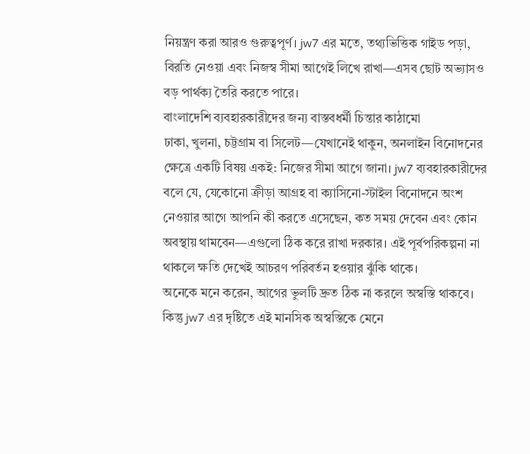নিয়ন্ত্রণ করা আরও গুরুত্বপূর্ণ। jw7 এর মতে, তথ্যভিত্তিক গাইড পড়া, বিরতি নেওয়া এবং নিজস্ব সীমা আগেই লিখে রাখা—এসব ছোট অভ্যাসও বড় পার্থক্য তৈরি করতে পারে।
বাংলাদেশি ব্যবহারকারীদের জন্য বাস্তবধর্মী চিন্তার কাঠামো
ঢাকা, খুলনা, চট্টগ্রাম বা সিলেট—যেখানেই থাকুন, অনলাইন বিনোদনের ক্ষেত্রে একটি বিষয় একই: নিজের সীমা আগে জানা। jw7 ব্যবহারকারীদের বলে যে, যেকোনো ক্রীড়া আগ্রহ বা ক্যাসিনো-স্টাইল বিনোদনে অংশ নেওয়ার আগে আপনি কী করতে এসেছেন, কত সময় দেবেন এবং কোন অবস্থায় থামবেন—এগুলো ঠিক করে রাখা দরকার। এই পূর্বপরিকল্পনা না থাকলে ক্ষতি দেখেই আচরণ পরিবর্তন হওয়ার ঝুঁকি থাকে।
অনেকে মনে করেন, আগের ভুলটি দ্রুত ঠিক না করলে অস্বস্তি থাকবে। কিন্তু jw7 এর দৃষ্টিতে এই মানসিক অস্বস্তিকে মেনে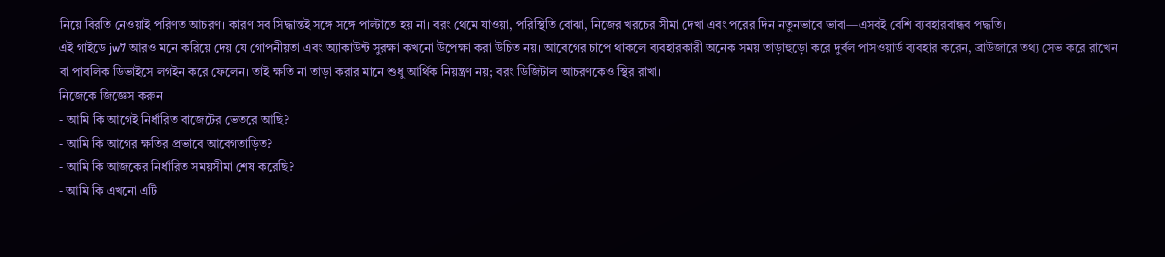নিয়ে বিরতি নেওয়াই পরিণত আচরণ। কারণ সব সিদ্ধান্তই সঙ্গে সঙ্গে পাল্টাতে হয় না। বরং থেমে যাওয়া, পরিস্থিতি বোঝা, নিজের খরচের সীমা দেখা এবং পরের দিন নতুনভাবে ভাবা—এসবই বেশি ব্যবহারবান্ধব পদ্ধতি।
এই গাইডে jw7 আরও মনে করিয়ে দেয় যে গোপনীয়তা এবং অ্যাকাউন্ট সুরক্ষা কখনো উপেক্ষা করা উচিত নয়। আবেগের চাপে থাকলে ব্যবহারকারী অনেক সময় তাড়াহুড়ো করে দুর্বল পাসওয়ার্ড ব্যবহার করেন, ব্রাউজারে তথ্য সেভ করে রাখেন বা পাবলিক ডিভাইসে লগইন করে ফেলেন। তাই ক্ষতি না তাড়া করার মানে শুধু আর্থিক নিয়ন্ত্রণ নয়; বরং ডিজিটাল আচরণকেও স্থির রাখা।
নিজেকে জিজ্ঞেস করুন
- আমি কি আগেই নির্ধারিত বাজেটের ভেতরে আছি?
- আমি কি আগের ক্ষতির প্রভাবে আবেগতাড়িত?
- আমি কি আজকের নির্ধারিত সময়সীমা শেষ করেছি?
- আমি কি এখনো এটি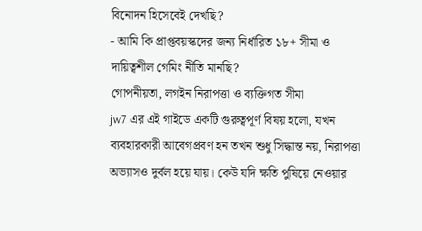বিনোদন হিসেবেই দেখছি?
- আমি কি প্রাপ্তবয়স্কদের জন্য নির্ধারিত ১৮+ সীমা ও দায়িত্বশীল গেমিং নীতি মানছি?
গোপনীয়তা, লগইন নিরাপত্তা ও ব্যক্তিগত সীমা
jw7 এর এই গাইডে একটি গুরুত্বপূর্ণ বিষয় হলো, যখন ব্যবহারকারী আবেগপ্রবণ হন তখন শুধু সিদ্ধান্ত নয়, নিরাপত্তা অভ্যাসও দুর্বল হয়ে যায়। কেউ যদি ক্ষতি পুষিয়ে নেওয়ার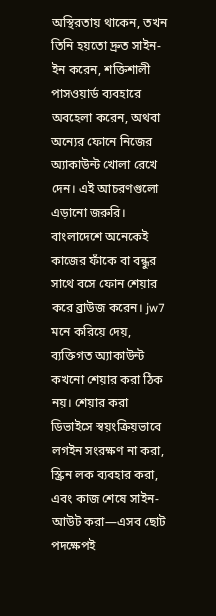অস্থিরতায় থাকেন, তখন তিনি হয়তো দ্রুত সাইন-ইন করেন, শক্তিশালী পাসওয়ার্ড ব্যবহারে অবহেলা করেন, অথবা অন্যের ফোনে নিজের অ্যাকাউন্ট খোলা রেখে দেন। এই আচরণগুলো এড়ানো জরুরি।
বাংলাদেশে অনেকেই কাজের ফাঁকে বা বন্ধুর সাথে বসে ফোন শেয়ার করে ব্রাউজ করেন। jw7 মনে করিয়ে দেয়, ব্যক্তিগত অ্যাকাউন্ট কখনো শেয়ার করা ঠিক নয়। শেয়ার করা ডিভাইসে স্বয়ংক্রিয়ভাবে লগইন সংরক্ষণ না করা, স্ক্রিন লক ব্যবহার করা, এবং কাজ শেষে সাইন-আউট করা—এসব ছোট পদক্ষেপই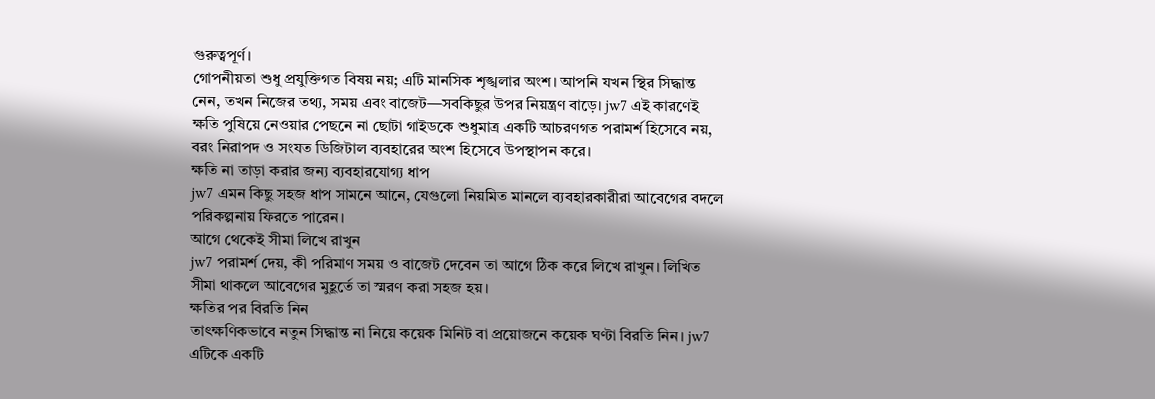গুরুত্বপূর্ণ।
গোপনীয়তা শুধু প্রযুক্তিগত বিষয় নয়; এটি মানসিক শৃঙ্খলার অংশ। আপনি যখন স্থির সিদ্ধান্ত নেন, তখন নিজের তথ্য, সময় এবং বাজেট—সবকিছুর উপর নিয়ন্ত্রণ বাড়ে। jw7 এই কারণেই ক্ষতি পুষিয়ে নেওয়ার পেছনে না ছোটা গাইডকে শুধুমাত্র একটি আচরণগত পরামর্শ হিসেবে নয়, বরং নিরাপদ ও সংযত ডিজিটাল ব্যবহারের অংশ হিসেবে উপস্থাপন করে।
ক্ষতি না তাড়া করার জন্য ব্যবহারযোগ্য ধাপ
jw7 এমন কিছু সহজ ধাপ সামনে আনে, যেগুলো নিয়মিত মানলে ব্যবহারকারীরা আবেগের বদলে পরিকল্পনায় ফিরতে পারেন।
আগে থেকেই সীমা লিখে রাখুন
jw7 পরামর্শ দেয়, কী পরিমাণ সময় ও বাজেট দেবেন তা আগে ঠিক করে লিখে রাখুন। লিখিত সীমা থাকলে আবেগের মুহূর্তে তা স্মরণ করা সহজ হয়।
ক্ষতির পর বিরতি নিন
তাৎক্ষণিকভাবে নতুন সিদ্ধান্ত না নিয়ে কয়েক মিনিট বা প্রয়োজনে কয়েক ঘণ্টা বিরতি নিন। jw7 এটিকে একটি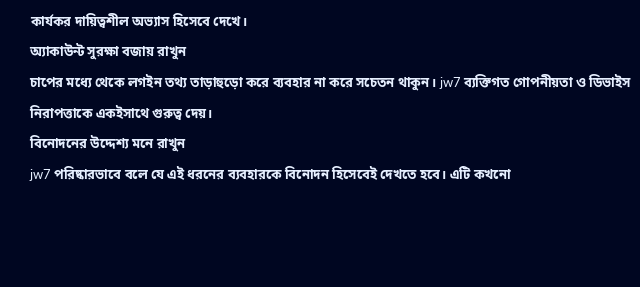কার্যকর দায়িত্বশীল অভ্যাস হিসেবে দেখে।
অ্যাকাউন্ট সুরক্ষা বজায় রাখুন
চাপের মধ্যে থেকে লগইন তথ্য তাড়াহুড়ো করে ব্যবহার না করে সচেতন থাকুন। jw7 ব্যক্তিগত গোপনীয়তা ও ডিভাইস নিরাপত্তাকে একইসাথে গুরুত্ব দেয়।
বিনোদনের উদ্দেশ্য মনে রাখুন
jw7 পরিষ্কারভাবে বলে যে এই ধরনের ব্যবহারকে বিনোদন হিসেবেই দেখতে হবে। এটি কখনো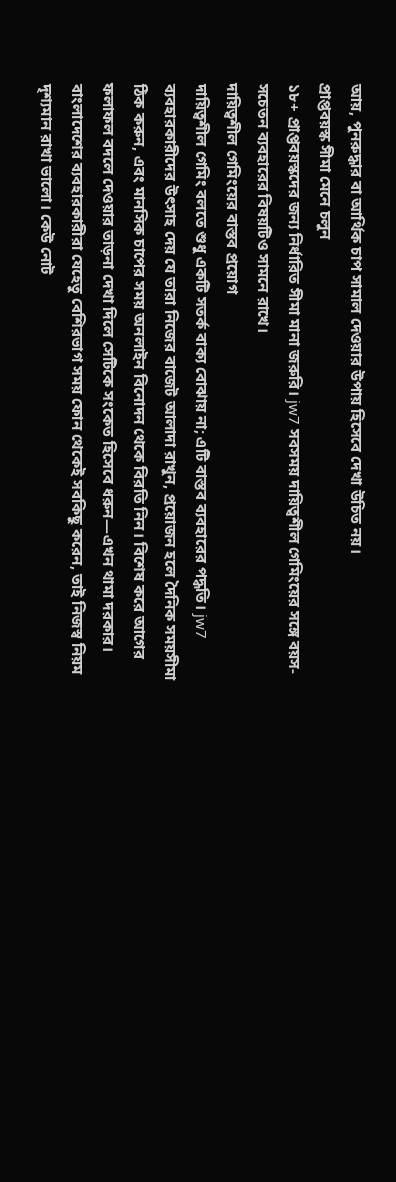আয়, পুনরুদ্ধার বা আর্থিক চাপ সামাল দেওয়ার উপায় হিসেবে দেখা উচিত নয়।
প্রাপ্তবয়স্ক সীমা মেনে চলুন
১৮+ প্রাপ্তবয়স্কদের জন্য নির্ধারিত সীমা মানা জরুরি। jw7 সবসময় দায়িত্বশীল গেমিংয়ের সঙ্গে বয়স-সচেতন ব্যবহারের বিষয়টিও সামনে রাখে।
দায়িত্বশীল গেমিংয়ের বাস্তব প্রয়োগ
দায়িত্বশীল গেমিং বলতে শুধু একটি সতর্ক বাক্য বোঝায় না; এটি বাস্তব ব্যবহারের পদ্ধতি। jw7 ব্যবহারকারীদের উৎসাহ দেয় যে তারা নিজের বাজেট আলাদা রাখুন, প্রয়োজন হলে দৈনিক সময়সীমা ঠিক করুন, এবং মানসিক চাপের সময় অনলাইন বিনোদন থেকে বিরতি নিন। বিশেষ করে আগের ফলাফল বদলে দেওয়ার তাড়না দেখা দিলে সেটিকে সংকেত হিসেবে ধরুন—এখন থামা দরকার।
বাংলাদেশের ব্যবহারকারীরা যেহেতু বেশিরভাগ সময় ফোন থেকেই সবকিছু করেন, তাই নিজস্ব নিয়ম দৃশ্যমান রাখা ভালো। কেউ নোট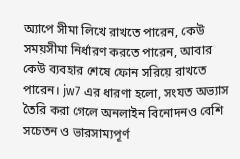অ্যাপে সীমা লিখে রাখতে পারেন, কেউ সময়সীমা নির্ধারণ করতে পারেন, আবার কেউ ব্যবহার শেষে ফোন সরিয়ে রাখতে পারেন। jw7 এর ধারণা হলো, সংযত অভ্যাস তৈরি করা গেলে অনলাইন বিনোদনও বেশি সচেতন ও ভারসাম্যপূর্ণ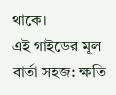থাকে।
এই গাইডের মূল বার্তা সহজ: ক্ষতি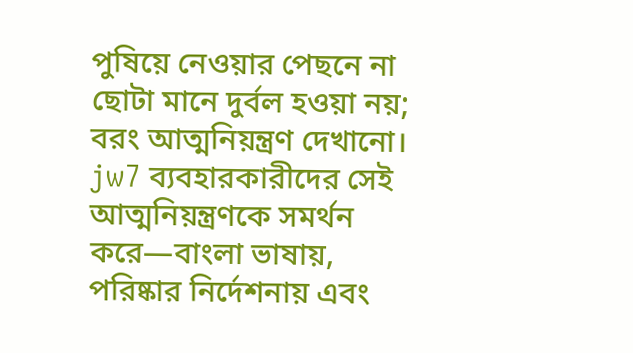পুষিয়ে নেওয়ার পেছনে না ছোটা মানে দুর্বল হওয়া নয়; বরং আত্মনিয়ন্ত্রণ দেখানো। jw7 ব্যবহারকারীদের সেই আত্মনিয়ন্ত্রণকে সমর্থন করে—বাংলা ভাষায়, পরিষ্কার নির্দেশনায় এবং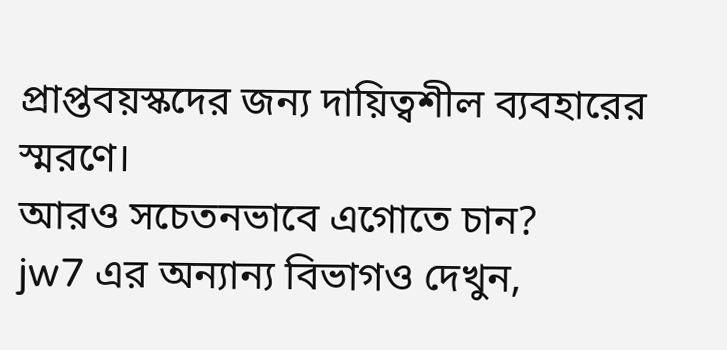প্রাপ্তবয়স্কদের জন্য দায়িত্বশীল ব্যবহারের স্মরণে।
আরও সচেতনভাবে এগোতে চান?
jw7 এর অন্যান্য বিভাগও দেখুন,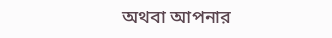অথবা আপনার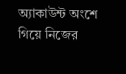অ্যাকাউন্ট অংশে গিয়ে নিজের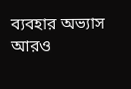ব্যবহার অভ্যাস আরও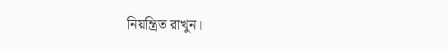নিয়ন্ত্রিত রাখুন।